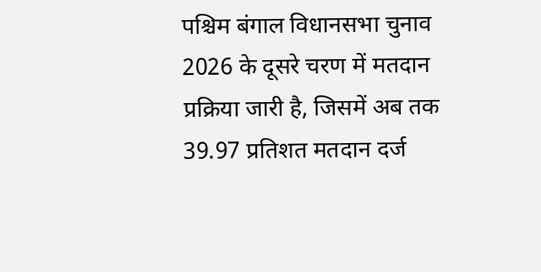पश्चिम बंगाल विधानसभा चुनाव 2026 के दूसरे चरण में मतदान प्रक्रिया जारी है, जिसमें अब तक 39.97 प्रतिशत मतदान दर्ज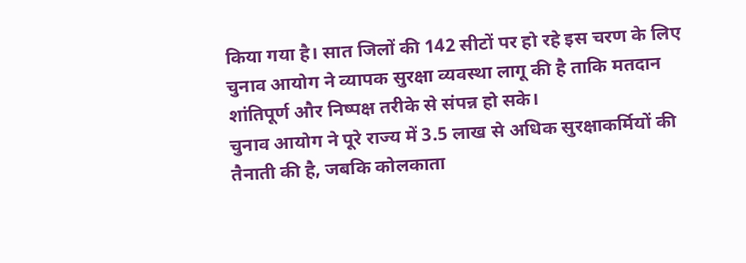किया गया है। सात जिलों की 142 सीटों पर हो रहे इस चरण के लिए चुनाव आयोग ने व्यापक सुरक्षा व्यवस्था लागू की है ताकि मतदान शांतिपूर्ण और निष्पक्ष तरीके से संपन्न हो सके।
चुनाव आयोग ने पूरे राज्य में 3.5 लाख से अधिक सुरक्षाकर्मियों की तैनाती की है, जबकि कोलकाता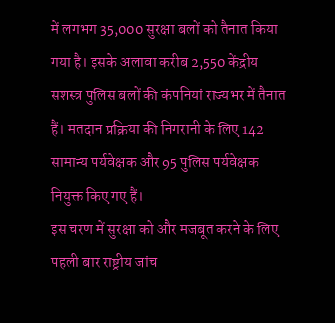में लगभग 35,000 सुरक्षा बलों को तैनात किया गया है। इसके अलावा करीब 2,550 केंद्रीय सशस्त्र पुलिस बलों की कंपनियां राज्यभर में तैनात हैं। मतदान प्रक्रिया की निगरानी के लिए 142 सामान्य पर्यवेक्षक और 95 पुलिस पर्यवेक्षक नियुक्त किए गए हैं।
इस चरण में सुरक्षा को और मजबूत करने के लिए पहली बार राष्ट्रीय जांच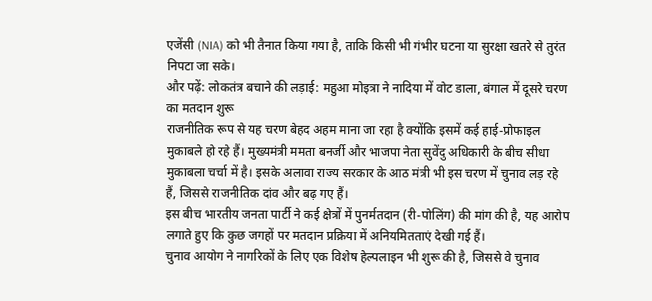एजेंसी (NIA) को भी तैनात किया गया है, ताकि किसी भी गंभीर घटना या सुरक्षा खतरे से तुरंत निपटा जा सके।
और पढ़ें: लोकतंत्र बचाने की लड़ाई: महुआ मोइत्रा ने नादिया में वोट डाला, बंगाल में दूसरे चरण का मतदान शुरू
राजनीतिक रूप से यह चरण बेहद अहम माना जा रहा है क्योंकि इसमें कई हाई-प्रोफाइल मुकाबले हो रहे हैं। मुख्यमंत्री ममता बनर्जी और भाजपा नेता सुवेंदु अधिकारी के बीच सीधा मुकाबला चर्चा में है। इसके अलावा राज्य सरकार के आठ मंत्री भी इस चरण में चुनाव लड़ रहे हैं, जिससे राजनीतिक दांव और बढ़ गए हैं।
इस बीच भारतीय जनता पार्टी ने कई क्षेत्रों में पुनर्मतदान (री-पोलिंग) की मांग की है, यह आरोप लगाते हुए कि कुछ जगहों पर मतदान प्रक्रिया में अनियमितताएं देखी गई हैं।
चुनाव आयोग ने नागरिकों के लिए एक विशेष हेल्पलाइन भी शुरू की है, जिससे वे चुनाव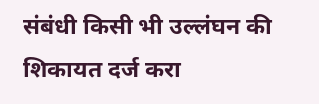संबंधी किसी भी उल्लंघन की शिकायत दर्ज करा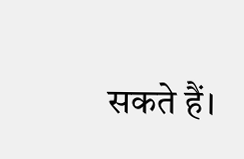सकते हैं।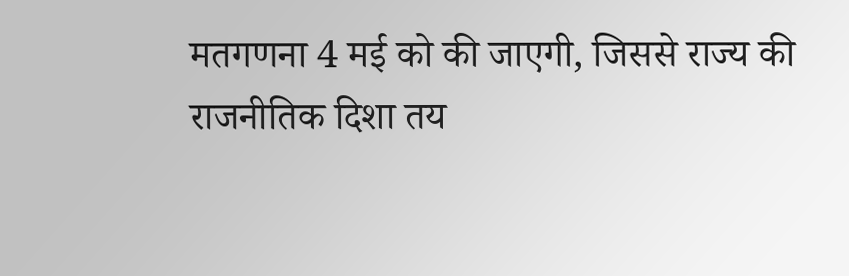मतगणना 4 मई को की जाएगी, जिससे राज्य की राजनीतिक दिशा तय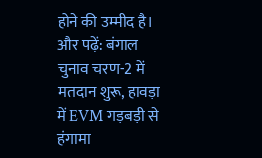होने की उम्मीद है।
और पढ़ें: बंगाल चुनाव चरण-2 में मतदान शुरू, हावड़ा में EVM गड़बड़ी से हंगामा